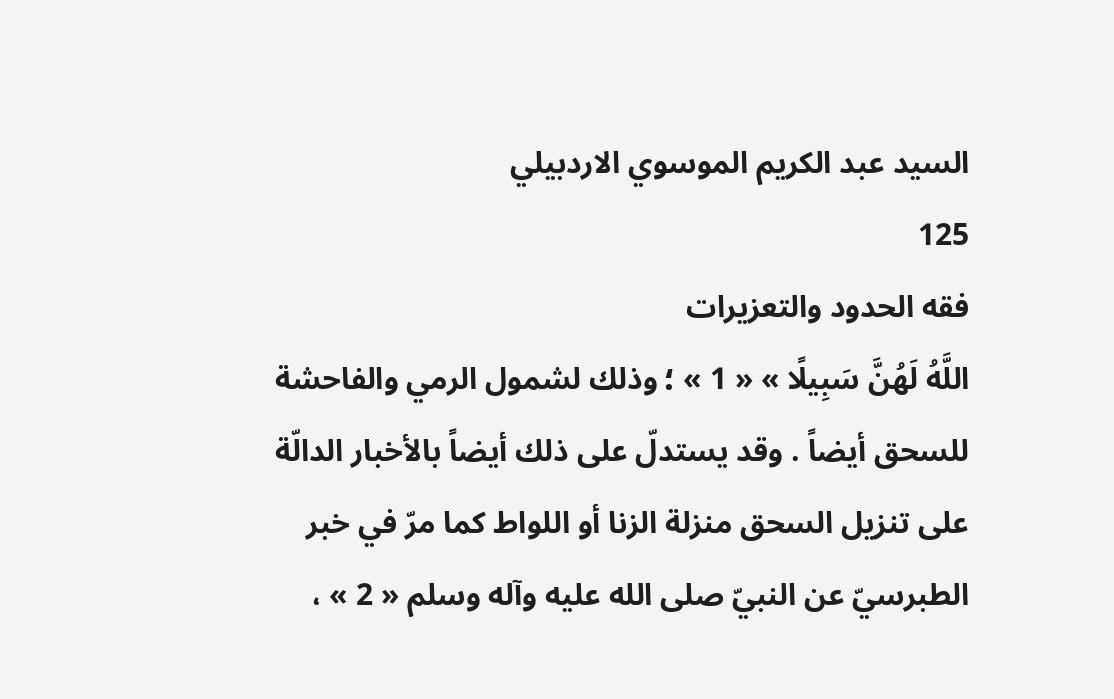السيد عبد الكريم الموسوي الاردبيلي
125
فقه الحدود والتعزيرات
اللَّهُ لَهُنَّ سَبِيلًا » « 1 » ؛ وذلك لشمول الرمي والفاحشة للسحق أيضاً . وقد يستدلّ على ذلك أيضاً بالأخبار الدالّة على تنزيل السحق منزلة الزنا أو اللواط كما مرّ في خبر الطبرسيّ عن النبيّ صلى الله عليه وآله وسلم « 2 » ،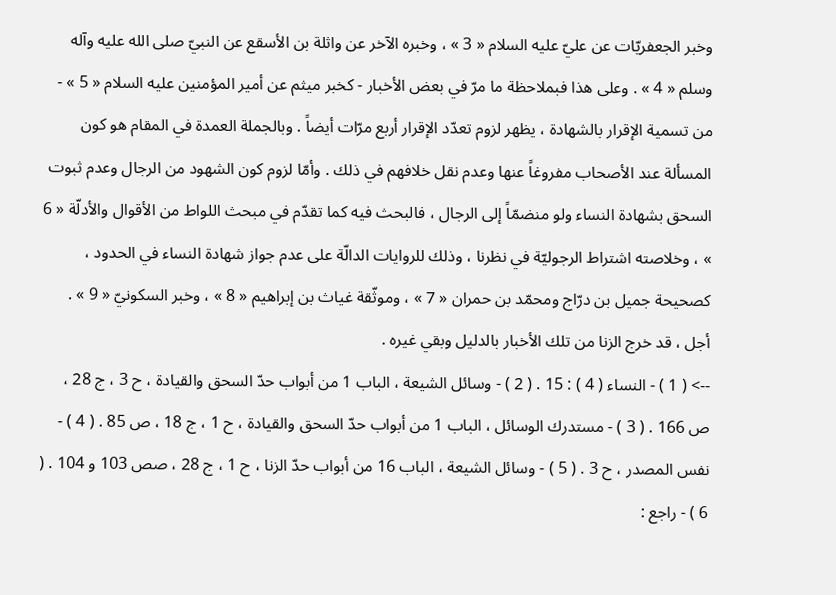وخبر الجعفريّات عن عليّ عليه السلام « 3 » ، وخبره الآخر عن واثلة بن الأسقع عن النبيّ صلى الله عليه وآله وسلم « 4 » . وعلى هذا فبملاحظة ما مرّ في بعض الأخبار - كخبر ميثم عن أمير المؤمنين عليه السلام « 5 » - من تسمية الإقرار بالشهادة ، يظهر لزوم تعدّد الإقرار أربع مرّات أيضاً . وبالجملة العمدة في المقام هو كون المسألة عند الأصحاب مفروغاً عنها وعدم نقل خلافهم في ذلك . وأمّا لزوم كون الشهود من الرجال وعدم ثبوت السحق بشهادة النساء ولو منضمّاً إلى الرجال ، فالبحث فيه كما تقدّم في مبحث اللواط من الأقوال والأدلّة « 6 » ، وخلاصته اشتراط الرجوليّة في نظرنا ، وذلك للروايات الدالّة على عدم جواز شهادة النساء في الحدود ، كصحيحة جميل بن درّاج ومحمّد بن حمران « 7 » ، وموثّقة غياث بن إبراهيم « 8 » ، وخبر السكونيّ « 9 » . أجل ، قد خرج الزنا من تلك الأخبار بالدليل وبقي غيره .
--> ( 1 ) - النساء ( 4 ) : 15 . ( 2 ) - وسائل الشيعة ، الباب 1 من أبواب حدّ السحق والقيادة ، ح 3 ، ج 28 ، ص 166 . ( 3 ) - مستدرك الوسائل ، الباب 1 من أبواب حدّ السحق والقيادة ، ح 1 ، ج 18 ، ص 85 . ( 4 ) - نفس المصدر ، ح 3 . ( 5 ) - وسائل الشيعة ، الباب 16 من أبواب حدّ الزنا ، ح 1 ، ج 28 ، صص 103 و 104 . ( 6 ) - راجع :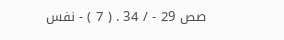صص 29 - / 34 . ( 7 ) - نفس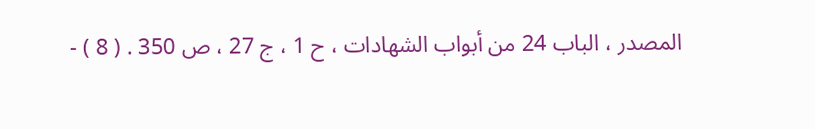المصدر ، الباب 24 من أبواب الشهادات ، ح 1 ، ج 27 ، ص 350 . ( 8 ) -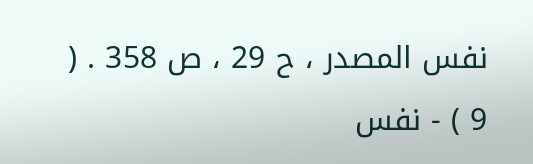نفس المصدر ، ح 29 ، ص 358 . ( 9 ) - نفس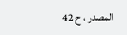المصدر ، ح 42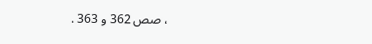، صص 362 و 363 .